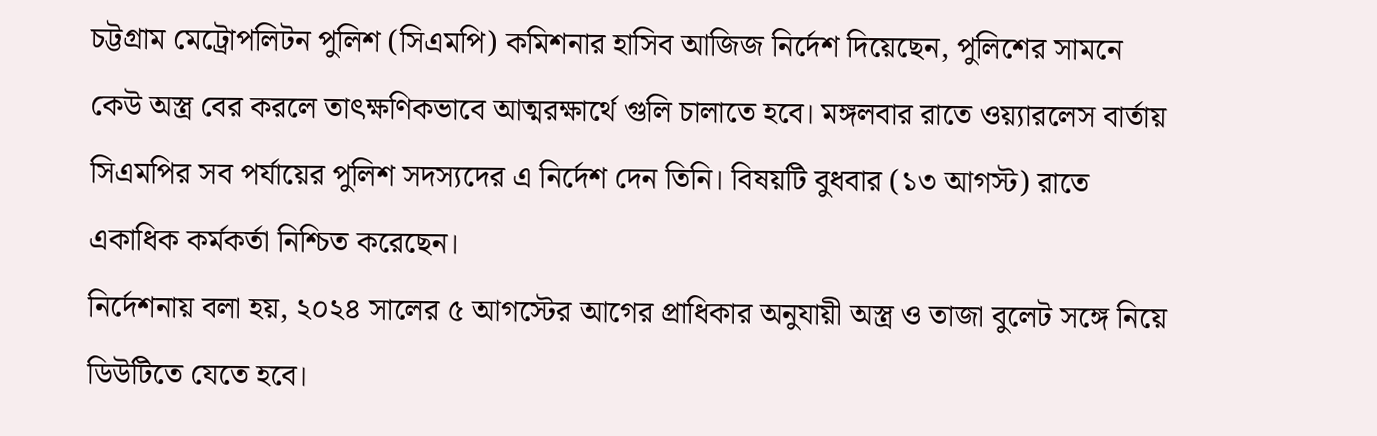চট্টগ্রাম মেট্রোপলিটন পুলিশ (সিএমপি) কমিশনার হাসিব আজিজ নির্দেশ দিয়েছেন, পুলিশের সামনে কেউ অস্ত্র বের করলে তাৎক্ষণিকভাবে আত্মরক্ষার্থে গুলি চালাতে হবে। মঙ্গলবার রাতে ওয়্যারলেস বার্তায় সিএমপির সব পর্যায়ের পুলিশ সদস্যদের এ নির্দেশ দেন তিনি। বিষয়টি বুধবার (১৩ আগস্ট) রাতে একাধিক কর্মকর্তা নিশ্চিত করেছেন।
নির্দেশনায় বলা হয়, ২০২৪ সালের ৫ আগস্টের আগের প্রাধিকার অনুযায়ী অস্ত্র ও তাজা বুলেট সঙ্গে নিয়ে ডিউটিতে যেতে হবে।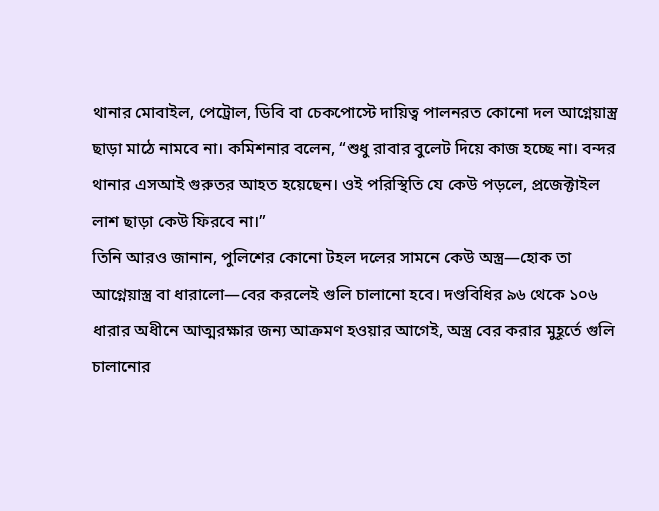থানার মোবাইল, পেট্রোল, ডিবি বা চেকপোস্টে দায়িত্ব পালনরত কোনো দল আগ্নেয়াস্ত্র ছাড়া মাঠে নামবে না। কমিশনার বলেন, “শুধু রাবার বুলেট দিয়ে কাজ হচ্ছে না। বন্দর থানার এসআই গুরুতর আহত হয়েছেন। ওই পরিস্থিতি যে কেউ পড়লে, প্রজেক্টাইল লাশ ছাড়া কেউ ফিরবে না।”
তিনি আরও জানান, পুলিশের কোনো টহল দলের সামনে কেউ অস্ত্র—হোক তা আগ্নেয়াস্ত্র বা ধারালো—বের করলেই গুলি চালানো হবে। দণ্ডবিধির ৯৬ থেকে ১০৬ ধারার অধীনে আত্মরক্ষার জন্য আক্রমণ হওয়ার আগেই, অস্ত্র বের করার মুহূর্তে গুলি চালানোর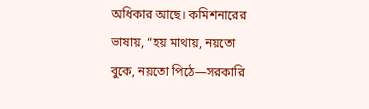অধিকার আছে। কমিশনারের ভাষায়, “হয় মাথায়, নয়তো বুকে, নয়তো পিঠে—সরকারি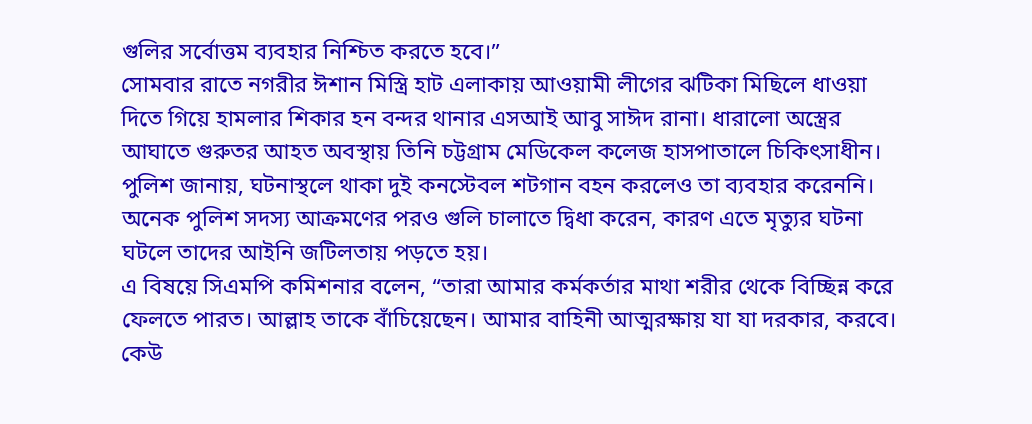গুলির সর্বোত্তম ব্যবহার নিশ্চিত করতে হবে।”
সোমবার রাতে নগরীর ঈশান মিস্ত্রি হাট এলাকায় আওয়ামী লীগের ঝটিকা মিছিলে ধাওয়া দিতে গিয়ে হামলার শিকার হন বন্দর থানার এসআই আবু সাঈদ রানা। ধারালো অস্ত্রের আঘাতে গুরুতর আহত অবস্থায় তিনি চট্টগ্রাম মেডিকেল কলেজ হাসপাতালে চিকিৎসাধীন। পুলিশ জানায়, ঘটনাস্থলে থাকা দুই কনস্টেবল শটগান বহন করলেও তা ব্যবহার করেননি। অনেক পুলিশ সদস্য আক্রমণের পরও গুলি চালাতে দ্বিধা করেন, কারণ এতে মৃত্যুর ঘটনা ঘটলে তাদের আইনি জটিলতায় পড়তে হয়।
এ বিষয়ে সিএমপি কমিশনার বলেন, “তারা আমার কর্মকর্তার মাথা শরীর থেকে বিচ্ছিন্ন করে ফেলতে পারত। আল্লাহ তাকে বাঁচিয়েছেন। আমার বাহিনী আত্মরক্ষায় যা যা দরকার, করবে। কেউ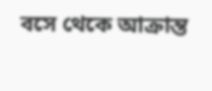বসে থেকে আক্রান্ত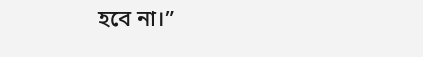হবে না।”